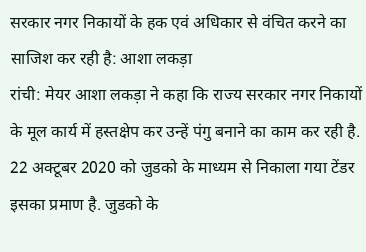सरकार नगर निकायों के हक एवं अधिकार से वंचित करने का साजिश कर रही है: आशा लकड़ा
रांची: मेयर आशा लकड़ा ने कहा कि राज्य सरकार नगर निकायों के मूल कार्य में हस्तक्षेप कर उन्हें पंगु बनाने का काम कर रही है. 22 अक्टूबर 2020 को जुडको के माध्यम से निकाला गया टेंडर इसका प्रमाण है. जुडको के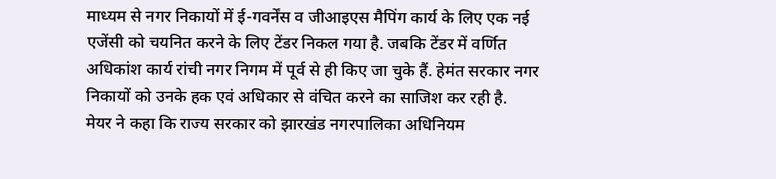माध्यम से नगर निकायों में ई-गवर्नेंस व जीआइएस मैपिंग कार्य के लिए एक नई एजेंसी को चयनित करने के लिए टेंडर निकल गया है. जबकि टेंडर में वर्णित अधिकांश कार्य रांची नगर निगम में पूर्व से ही किए जा चुके हैं. हेमंत सरकार नगर निकायों को उनके हक एवं अधिकार से वंचित करने का साजिश कर रही है.
मेयर ने कहा कि राज्य सरकार को झारखंड नगरपालिका अधिनियम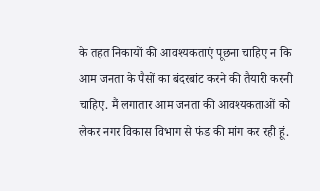के तहत निकायों की आवश्यकताएं पूछना चाहिए न कि आम जनता के पैसों का बंदरबांट करने की तैयारी करनी चाहिए. मैं लगातार आम जनता की आवश्यकताओं को लेकर नगर विकास विभाग से फंड की मांग कर रही हूं.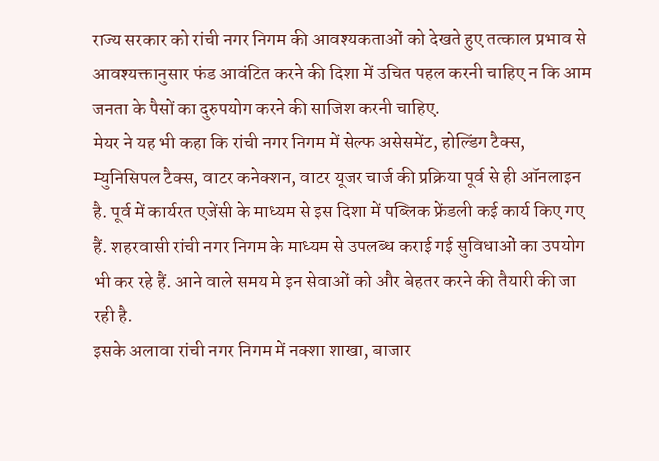राज्य सरकार को रांची नगर निगम की आवश्यकताओं को देखते हुए तत्काल प्रभाव से आवश्यक्तानुसार फंड आवंटित करने की दिशा में उचित पहल करनी चाहिए न कि आम जनता के पैसों का दुरुपयोग करने की साजिश करनी चाहिए.
मेयर ने यह भी कहा कि रांची नगर निगम में सेल्फ असेसमेंट, होल्डिंग टैक्स, म्युनिसिपल टैक्स, वाटर कनेक्शन, वाटर यूजर चार्ज की प्रक्रिया पूर्व से ही ऑनलाइन है. पूर्व में कार्यरत एजेंसी के माध्यम से इस दिशा में पब्लिक फ्रेंडली कई कार्य किए गए हैं. शहरवासी रांची नगर निगम के माध्यम से उपलब्ध कराई गई सुविधाओं का उपयोग भी कर रहे हैं. आने वाले समय मे इन सेवाओं को और बेहतर करने की तैयारी की जा रही है.
इसके अलावा रांची नगर निगम में नक्शा शाखा, बाजार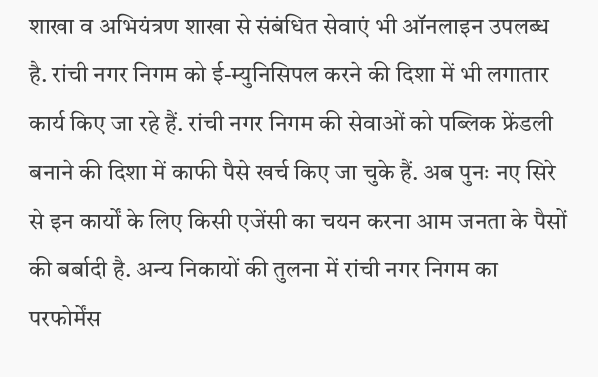शाखा व अभियंत्रण शाखा से संबंधित सेवाएं भी ऑनलाइन उपलब्ध है. रांची नगर निगम को ई-म्युनिसिपल करने की दिशा में भी लगातार कार्य किए जा रहे हैं. रांची नगर निगम की सेवाओं को पब्लिक फ्रेंडली बनाने की दिशा में काफी पैसे खर्च किए जा चुके हैं. अब पुनः नए सिरे से इन कार्यों के लिए किसी एजेंसी का चयन करना आम जनता के पैसों की बर्बादी है. अन्य निकायों की तुलना में रांची नगर निगम का परफोर्मेंस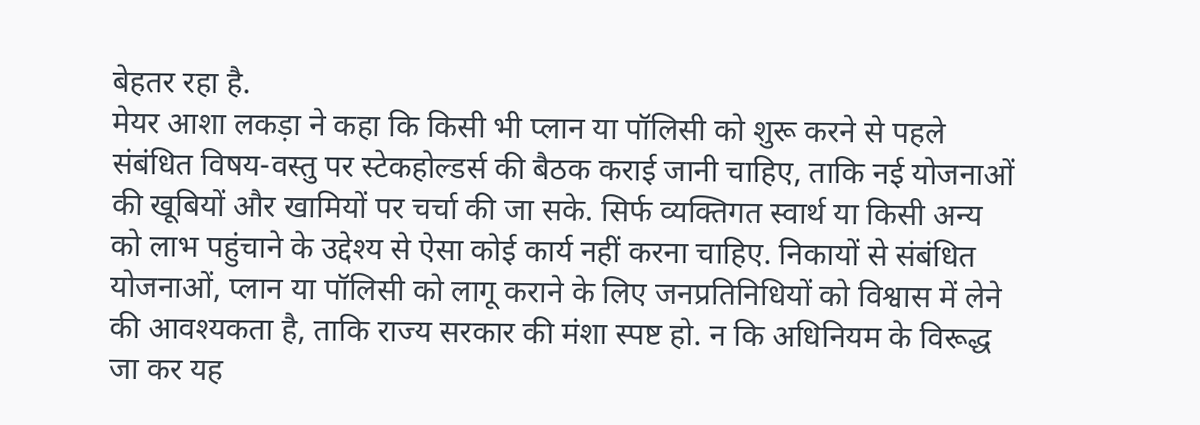बेहतर रहा है.
मेयर आशा लकड़ा ने कहा कि किसी भी प्लान या पॉलिसी को शुरू करने से पहले संबंधित विषय-वस्तु पर स्टेकहोल्डर्स की बैठक कराई जानी चाहिए, ताकि नई योजनाओं की खूबियों और खामियों पर चर्चा की जा सके. सिर्फ व्यक्तिगत स्वार्थ या किसी अन्य को लाभ पहुंचाने के उद्देश्य से ऐसा कोई कार्य नहीं करना चाहिए. निकायों से संबंधित योजनाओं, प्लान या पॉलिसी को लागू कराने के लिए जनप्रतिनिधियों को विश्वास में लेने की आवश्यकता है, ताकि राज्य सरकार की मंशा स्पष्ट हो. न कि अधिनियम के विरूद्ध जा कर यह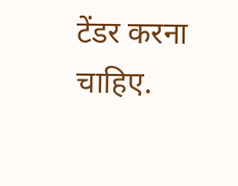टेंडर करना चाहिए.